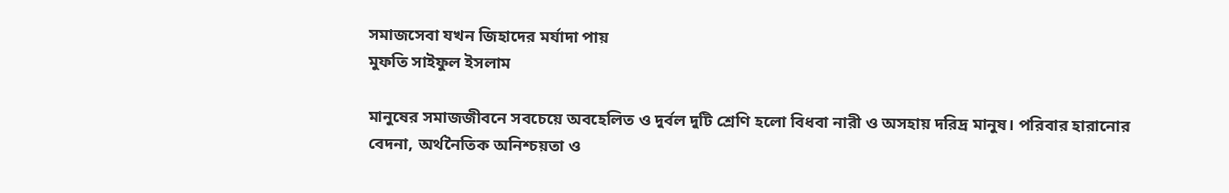সমাজসেবা যখন জিহাদের মর্যাদা পায়
মুফতি সাইফুল ইসলাম

মানুষের সমাজজীবনে সবচেয়ে অবহেলিত ও দুর্বল দুটি শ্রেণি হলো বিধবা নারী ও অসহায় দরিদ্র মানুষ। পরিবার হারানোর বেদনা, অর্থনৈতিক অনিশ্চয়তা ও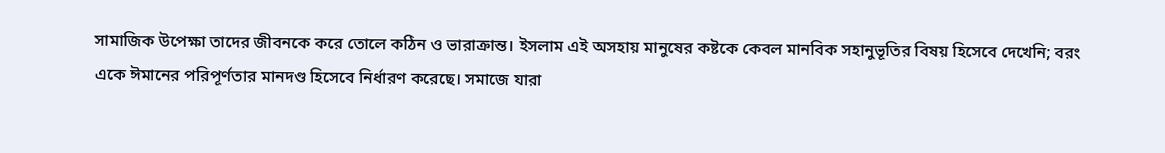সামাজিক উপেক্ষা তাদের জীবনকে করে তোলে কঠিন ও ভারাক্রান্ত। ইসলাম এই অসহায় মানুষের কষ্টকে কেবল মানবিক সহানুভূতির বিষয় হিসেবে দেখেনি; বরং একে ঈমানের পরিপূর্ণতার মানদণ্ড হিসেবে নির্ধারণ করেছে। সমাজে যারা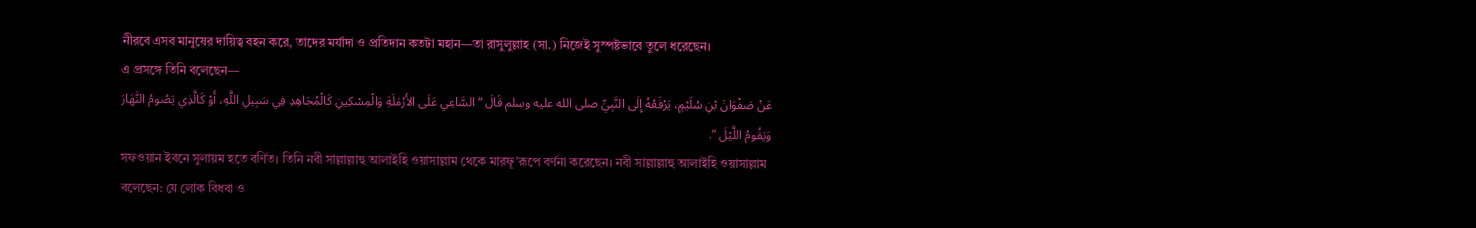নীরবে এসব মানুষের দায়িত্ব বহন করে, তাদের মর্যাদা ও প্রতিদান কতটা মহান—তা রাসুলুল্লাহ (সা.) নিজেই সুস্পষ্টভাবে তুলে ধরেছেন।
এ প্রসঙ্গে তিনি বলেছেন—
عَنْ صَفْوَانَ بْنِ سُلَيْمٍ، يَرْفَعُهُ إِلَى النَّبِيِّ صلى الله عليه وسلم قَالَ “ السَّاعِي عَلَى الأَرْمَلَةِ وَالْمِسْكِينِ كَالْمُجَاهِدِ فِي سَبِيلِ اللَّهِ، أَوْ كَالَّذِي يَصُومُ النَّهَارَ وَيَقُومُ اللَّيْلَ ”.
সফওয়ান ইবনে সুলায়ম হতে বর্ণিত। তিনি নবী সাল্লাল্লাহু আলাইহি ওয়াসাল্লাম থেকে মারফূ’রূপে বর্ণনা করেছেন। নবী সাল্লাল্লাহু আলাইহি ওয়াসাল্লাম বলেছেন: যে লোক বিধবা ও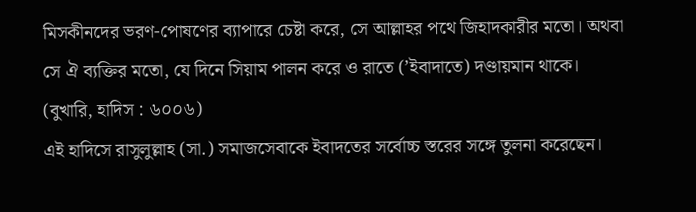মিসকীনদের ভরণ-পোষণের ব্যাপারে চেষ্টা করে, সে আল্লাহর পথে জিহাদকারীর মতো। অথবা সে ঐ ব্যক্তির মতো, যে দিনে সিয়াম পালন করে ও রাতে (’ইবাদাতে) দণ্ডায়মান থাকে।
(বুখারি, হাদিস : ৬০০৬)
এই হাদিসে রাসুলুল্লাহ (সা.) সমাজসেবাকে ইবাদতের সর্বোচ্চ স্তরের সঙ্গে তুলনা করেছেন।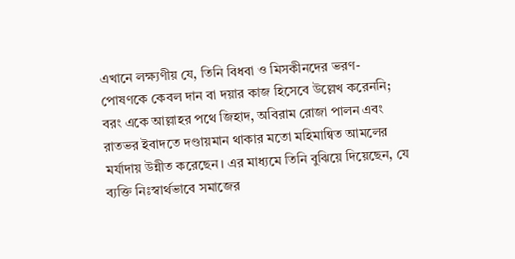এখানে লক্ষ্যণীয় যে, তিনি বিধবা ও মিসকীনদের ভরণ-পোষণকে কেবল দান বা দয়ার কাজ হিসেবে উল্লেখ করেননি; বরং একে আল্লাহর পথে জিহাদ, অবিরাম রোজা পালন এবং রাতভর ইবাদতে দণ্ডায়মান থাকার মতো মহিমান্বিত আমলের মর্যাদায় উন্নীত করেছেন। এর মাধ্যমে তিনি বুঝিয়ে দিয়েছেন, যে ব্যক্তি নিঃস্বার্থভাবে সমাজের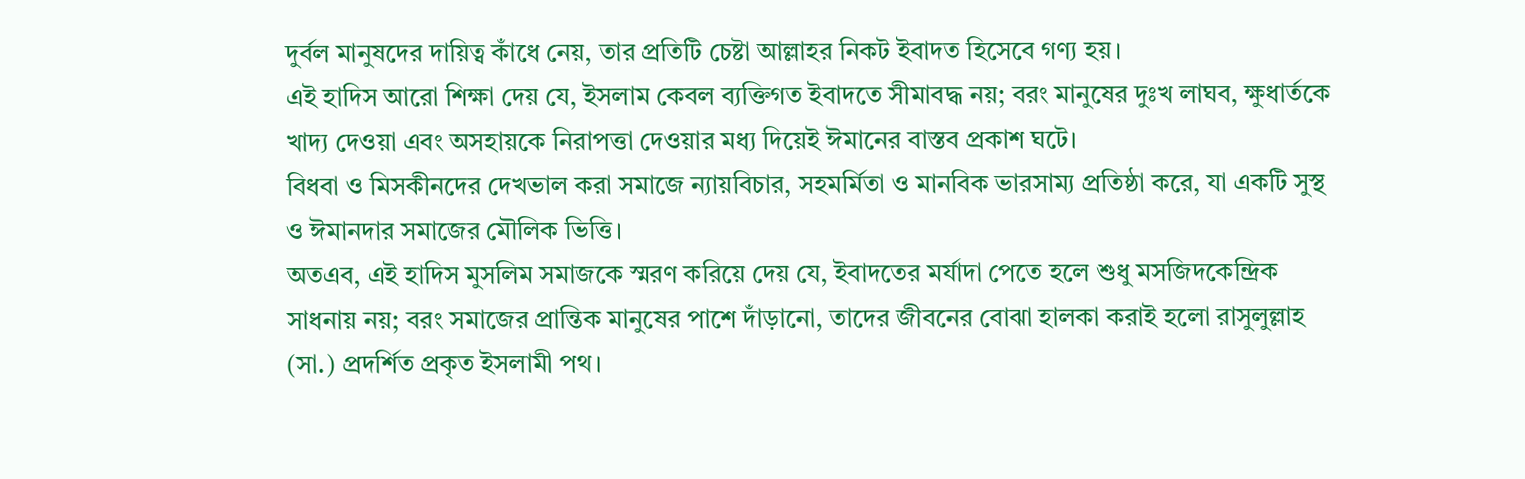দুর্বল মানুষদের দায়িত্ব কাঁধে নেয়, তার প্রতিটি চেষ্টা আল্লাহর নিকট ইবাদত হিসেবে গণ্য হয়।
এই হাদিস আরো শিক্ষা দেয় যে, ইসলাম কেবল ব্যক্তিগত ইবাদতে সীমাবদ্ধ নয়; বরং মানুষের দুঃখ লাঘব, ক্ষুধার্তকে খাদ্য দেওয়া এবং অসহায়কে নিরাপত্তা দেওয়ার মধ্য দিয়েই ঈমানের বাস্তব প্রকাশ ঘটে।
বিধবা ও মিসকীনদের দেখভাল করা সমাজে ন্যায়বিচার, সহমর্মিতা ও মানবিক ভারসাম্য প্রতিষ্ঠা করে, যা একটি সুস্থ ও ঈমানদার সমাজের মৌলিক ভিত্তি।
অতএব, এই হাদিস মুসলিম সমাজকে স্মরণ করিয়ে দেয় যে, ইবাদতের মর্যাদা পেতে হলে শুধু মসজিদকেন্দ্রিক সাধনায় নয়; বরং সমাজের প্রান্তিক মানুষের পাশে দাঁড়ানো, তাদের জীবনের বোঝা হালকা করাই হলো রাসুলুল্লাহ (সা.) প্রদর্শিত প্রকৃত ইসলামী পথ।